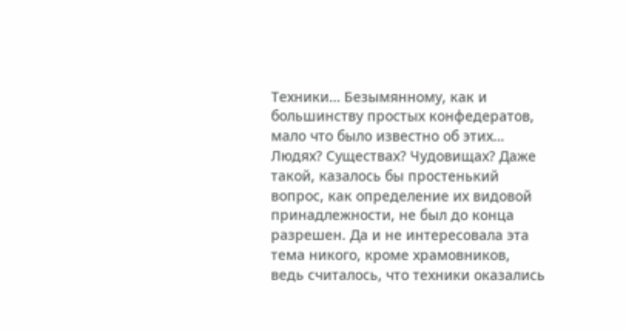Техники… Безымянному, как и большинству простых конфедератов, мало что было известно об этих… Людях? Существах? Чудовищах? Даже такой, казалось бы простенький вопрос, как определение их видовой принадлежности, не был до конца разрешен. Да и не интересовала эта тема никого, кроме храмовников, ведь считалось, что техники оказались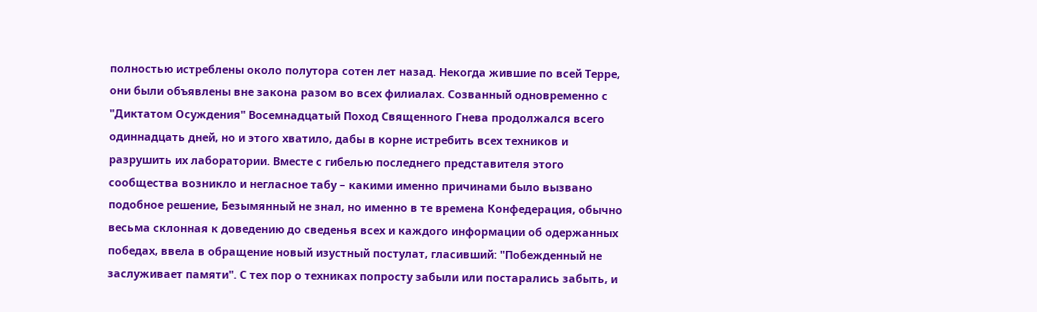полностью истреблены около полутора сотен лет назад. Некогда жившие по всей Терре, они были объявлены вне закона разом во всех филиалах. Созванный одновременно с "Диктатом Осуждения" Восемнадцатый Поход Священного Гнева продолжался всего одиннадцать дней, но и этого хватило, дабы в корне истребить всех техников и разрушить их лаборатории. Вместе с гибелью последнего представителя этого сообщества возникло и негласное табу – какими именно причинами было вызвано подобное решение, Безымянный не знал, но именно в те времена Конфедерация, обычно весьма склонная к доведению до сведенья всех и каждого информации об одержанных победах, ввела в обращение новый изустный постулат, гласивший: "Побежденный не заслуживает памяти". С тех пор о техниках попросту забыли или постарались забыть, и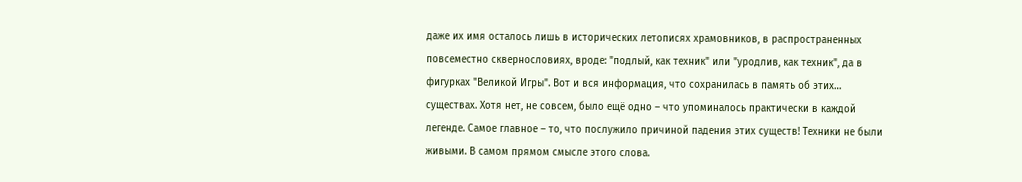даже их имя осталось лишь в исторических летописях храмовников, в распространенных повсеместно сквернословиях, вроде: "подлый, как техник" или "уродлив, как техник", да в фигурках "Великой Игры". Вот и вся информация, что сохранилась в память об этих… существах. Хотя нет, не совсем, было ещё одно – что упоминалось практически в каждой легенде. Самое главное – то, что послужило причиной падения этих существ! Техники не были живыми. В самом прямом смысле этого слова.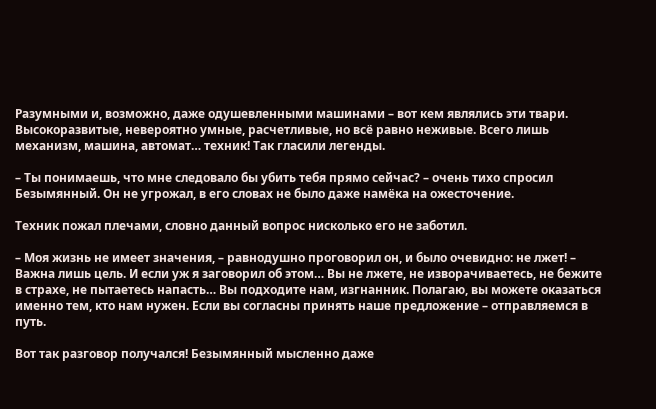Разумными и, возможно, даже одушевленными машинами – вот кем являлись эти твари. Высокоразвитые, невероятно умные, расчетливые, но всё равно неживые. Всего лишь механизм, машина, автомат… техник! Так гласили легенды.

– Ты понимаешь, что мне следовало бы убить тебя прямо сейчас? – очень тихо спросил Безымянный. Он не угрожал, в его словах не было даже намёка на ожесточение.

Техник пожал плечами, словно данный вопрос нисколько его не заботил.

– Моя жизнь не имеет значения, – равнодушно проговорил он, и было очевидно: не лжет! – Важна лишь цель. И если уж я заговорил об этом… Вы не лжете, не изворачиваетесь, не бежите в страхе, не пытаетесь напасть… Вы подходите нам, изгнанник. Полагаю, вы можете оказаться именно тем, кто нам нужен. Если вы согласны принять наше предложение – отправляемся в путь.

Вот так разговор получался! Безымянный мысленно даже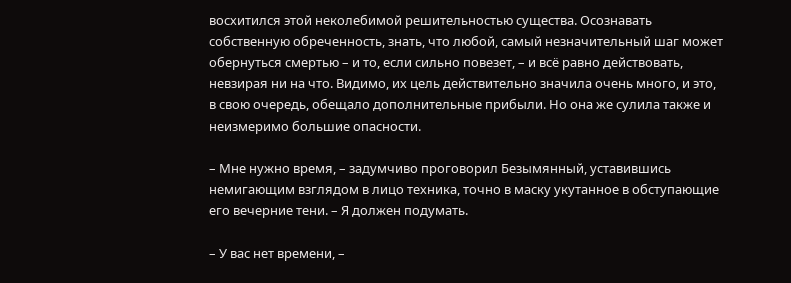восхитился этой неколебимой решительностью существа. Осознавать собственную обреченность, знать, что любой, самый незначительный шаг может обернуться смертью – и то, если сильно повезет, – и всё равно действовать, невзирая ни на что. Видимо, их цель действительно значила очень много, и это, в свою очередь, обещало дополнительные прибыли. Но она же сулила также и неизмеримо большие опасности.

– Мне нужно время, – задумчиво проговорил Безымянный, уставившись немигающим взглядом в лицо техника, точно в маску укутанное в обступающие его вечерние тени. – Я должен подумать.

– У вас нет времени, –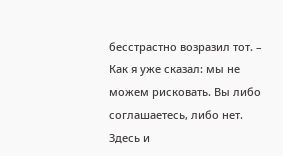бесстрастно возразил тот. – Как я уже сказал: мы не можем рисковать. Вы либо соглашаетесь, либо нет. Здесь и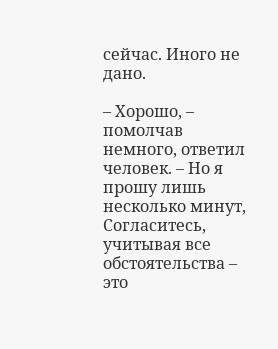сейчас. Иного не дано.

– Хорошо, – помолчав немного, ответил человек. – Но я прошу лишь несколько минут, Согласитесь, учитывая все обстоятельства – это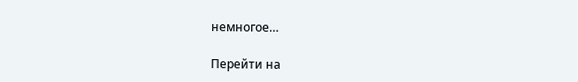немногое…

Перейти на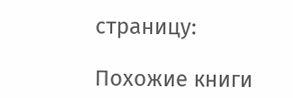страницу:

Похожие книги